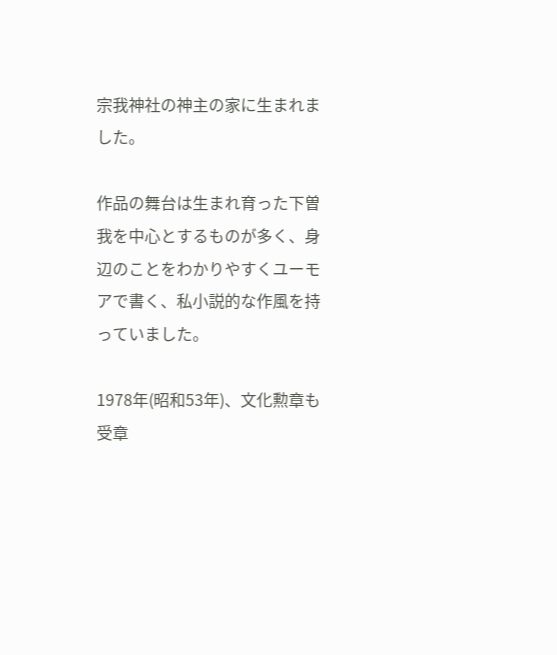宗我神社の神主の家に生まれました。

作品の舞台は生まれ育った下曽我を中心とするものが多く、身辺のことをわかりやすくユーモアで書く、私小説的な作風を持っていました。

1978年(昭和53年)、文化勲章も受章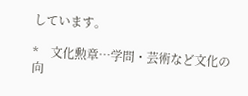しています。

*    文化勲章…学問・芸術など文化の向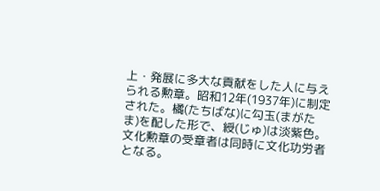上・発展に多大な貢献をした人に与えられる勲章。昭和12年(1937年)に制定された。橘(たちばな)に勾玉(まがたま)を配した形で、綬(じゅ)は淡紫色。文化勲章の受章者は同時に文化功労者となる。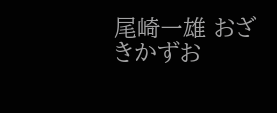尾崎一雄 おざきかずお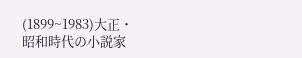(1899~1983)大正・昭和時代の小説家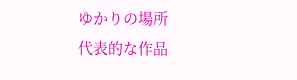ゆかりの場所
代表的な作品